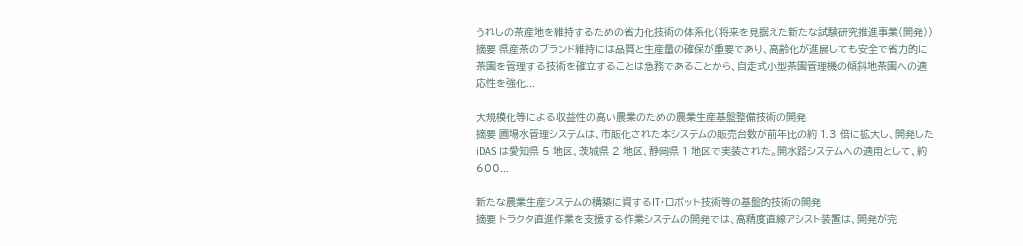うれしの茶産地を維持するための省力化技術の体系化(将来を見据えた新たな試験研究推進事業(開発))
摘要 県産茶のブランド維持には品質と生産量の確保が重要であり、高齢化が進展しても安全で省力的に茶園を管理する技術を確立することは急務であることから、自走式小型茶園管理機の傾斜地茶園への適応性を強化...

大規模化等による収益性の高い農業のための農業生産基盤整備技術の開発
摘要 圃場水管理システムは、市販化された本システムの販売台数が前年比の約 1.3 倍に拡大し、開発した iDAS は愛知県 5 地区、茨城県 2 地区、静岡県 1 地区で実装された。開水路システムへの適用として、約 600...

新たな農業生産システムの構築に資するIT・ロボット技術等の基盤的技術の開発
摘要 トラクタ直進作業を支援する作業システムの開発では、高精度直線アシスト装置は、開発が完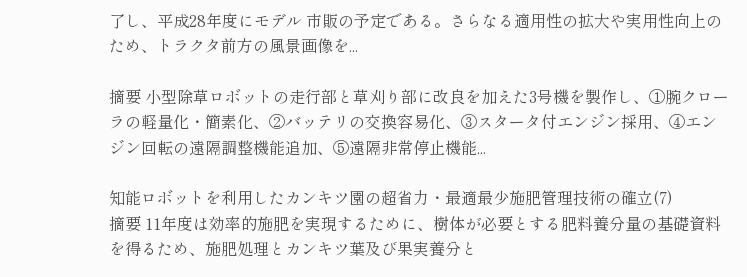了し、平成28年度にモデル 市販の予定である。さらなる適用性の拡大や実用性向上のため、トラクタ前方の風景画像を...

摘要 小型除草ロボットの走行部と草刈り部に改良を加えた3号機を製作し、①腕クローラの軽量化・簡素化、②バッテリの交換容易化、③スタータ付エンジン採用、④エンジン回転の遠隔調整機能追加、⑤遠隔非常停止機能...

知能ロボットを利用したカンキツ園の超省力・最適最少施肥管理技術の確立(7)
摘要 11年度は効率的施肥を実現するために、樹体が必要とする肥料養分量の基礎資料を得るため、施肥処理とカンキツ葉及び果実養分と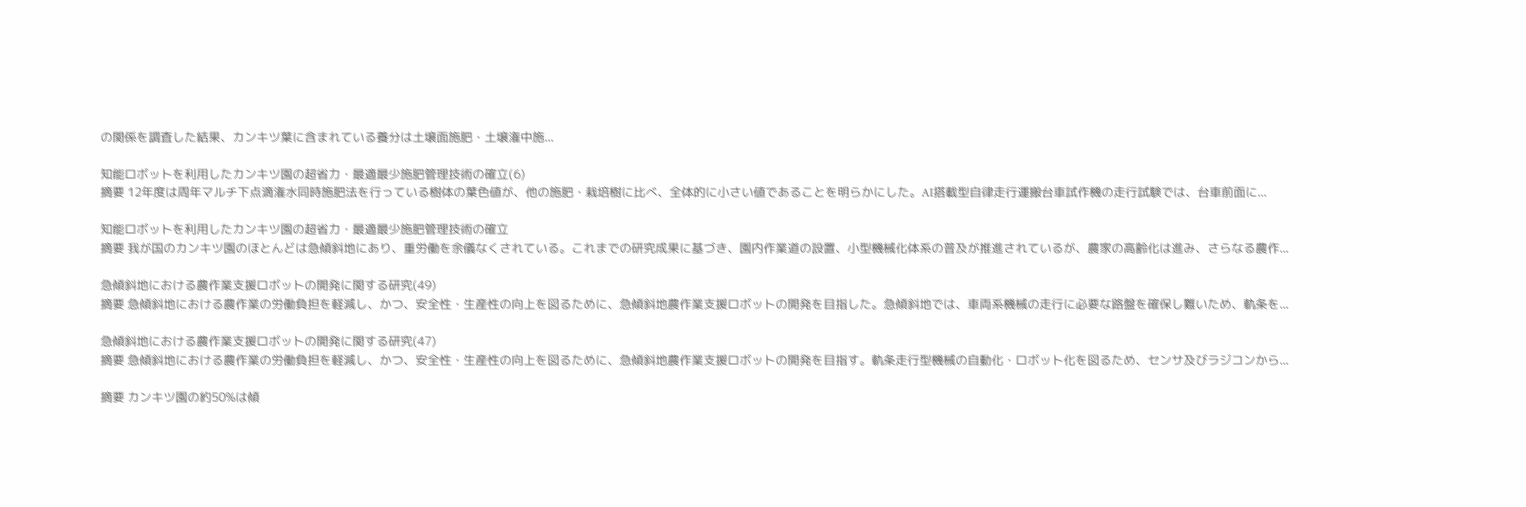の関係を調査した結果、カンキツ葉に含まれている養分は土壌面施肥・土壌潅中施...

知能ロボットを利用したカンキツ園の超省力・最適最少施肥管理技術の確立(6)
摘要 12年度は周年マルチ下点滴潅水同時施肥法を行っている樹体の葉色値が、他の施肥・栽培樹に比べ、全体的に小さい値であることを明らかにした。AI搭載型自律走行運搬台車試作機の走行試験では、台車前面に...

知能ロボットを利用したカンキツ園の超省力・最適最少施肥管理技術の確立
摘要 我が国のカンキツ園のほとんどは急傾斜地にあり、重労働を余儀なくされている。これまでの研究成果に基づき、園内作業道の設置、小型機械化体系の普及が推進されているが、農家の高齢化は進み、さらなる農作...

急傾斜地における農作業支援ロボットの開発に関する研究(49)
摘要 急傾斜地における農作業の労働負担を軽減し、かつ、安全性・生産性の向上を図るために、急傾斜地農作業支援ロボットの開発を目指した。急傾斜地では、車両系機械の走行に必要な路盤を確保し難いため、軌条を...

急傾斜地における農作業支援ロボットの開発に関する研究(47)
摘要 急傾斜地における農作業の労働負担を軽減し、かつ、安全性・生産性の向上を図るために、急傾斜地農作業支援ロボットの開発を目指す。軌条走行型機械の自動化・ロボット化を図るため、センサ及びラジコンから...

摘要 カンキツ園の約50%は傾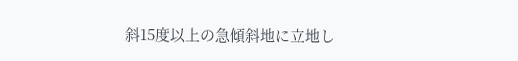斜15度以上の急傾斜地に立地し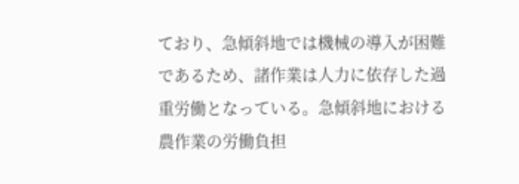ており、急傾斜地では機械の導入が困難であるため、諸作業は人力に依存した過重労働となっている。急傾斜地における農作業の労働負担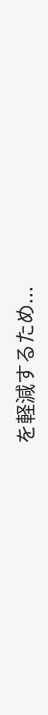を軽減するため...